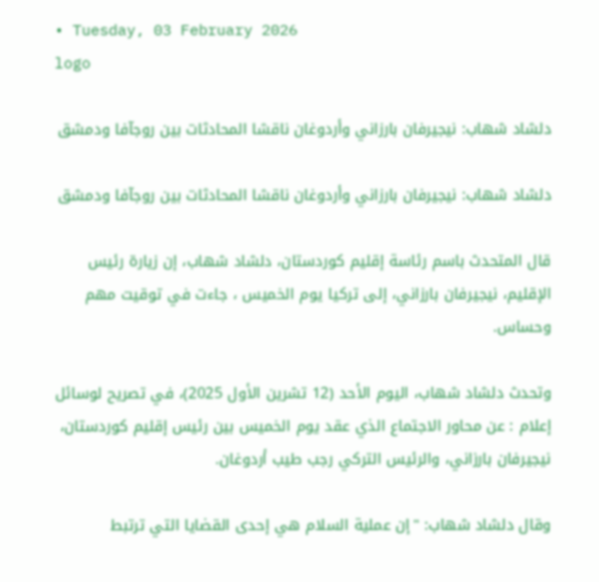• Tuesday, 03 February 2026
logo

دلشاد شهاب: نيجيرفان بارزاني وأردوغان ناقشا المحادثات بين روجآفا ودمشق

دلشاد شهاب: نيجيرفان بارزاني وأردوغان ناقشا المحادثات بين روجآفا ودمشق

قال المتحدث باسم رئاسة إقليم كوردستان، دلشاد شهاب، إن زيارة رئيس الإقليم، نيجيرفان بارزاني، إلى تركيا يوم الخميس ، جاءت في توقيت مهم وحساس.

وتحدث دلشاد شهاب، اليوم الأحد (12 تشرين الأول 2025)، في تصريح لوسائل إعلام : عن محاور الاجتماع الذي عقد يوم الخميس بين رئيس إقليم كوردستان، نيجيرفان بارزاني، والرئيس التركي رجب طيب أردوغان.

وقال دلشاد شهاب: "إن عملية السلام هي إحدى القضايا التي ترتبط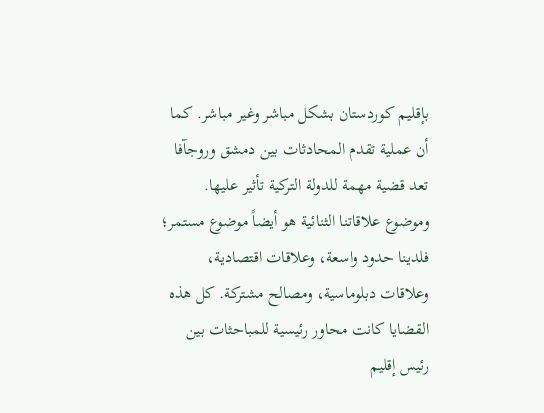بإقليم كوردستان بشكل مباشر وغير مباشر. كما أن عملية تقدم المحادثات بين دمشق وروجآفا تعد قضية مهمة للدولة التركية تأثير عليها. وموضوع علاقاتنا الثنائية هو أيضاً موضوع مستمر؛ فلدينا حدود واسعة، وعلاقات اقتصادية، وعلاقات دبلوماسية، ومصالح مشتركة. كل هذه القضايا كانت محاور رئيسية للمباحثات بين رئيس إقليم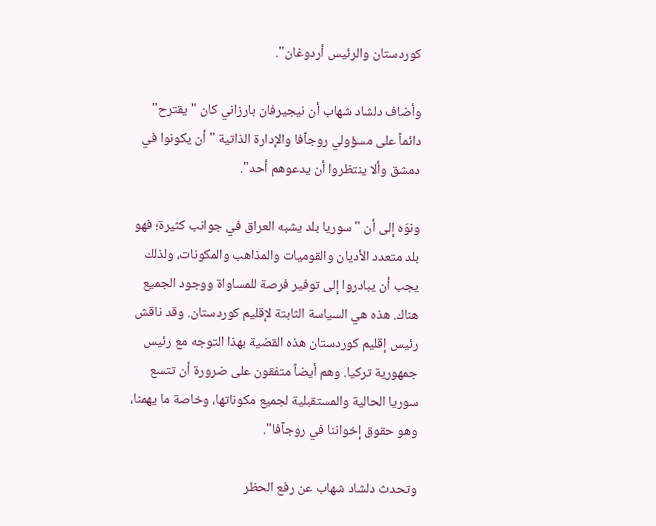كوردستان والرئيس أردوغان".

وأضاف دلشاد شهاب أن نيجيرفان بارزاني كان "يقترح" دائماً على مسؤولي روجآفا والإدارة الذاتية "أن يكونوا في دمشق وألا ينتظروا أن يدعوهم أحد".

ونوّه إلى أن "سوريا بلد يشبه العراق في جوانب كثيرة؛ فهو بلد متعدد الأديان والقوميات والمذاهب والمكونات، ولذلك يجب أن يبادروا إلى توفير فرصة للمساواة ووجود الجميع هناك. هذه هي السياسة الثابتة لإقليم كوردستان. وقد ناقش رئيس إقليم كوردستان هذه القضية بهذا التوجه مع رئيس جمهورية تركيا. وهم أيضاً متفقون على ضرورة أن تتسع سوريا الحالية والمستقبلية لجميع مكوناتها، وخاصة ما يهمنا، وهو حقوق إخواننا في روجآفا".

وتحدث دلشاد شهاب عن رفع الحظر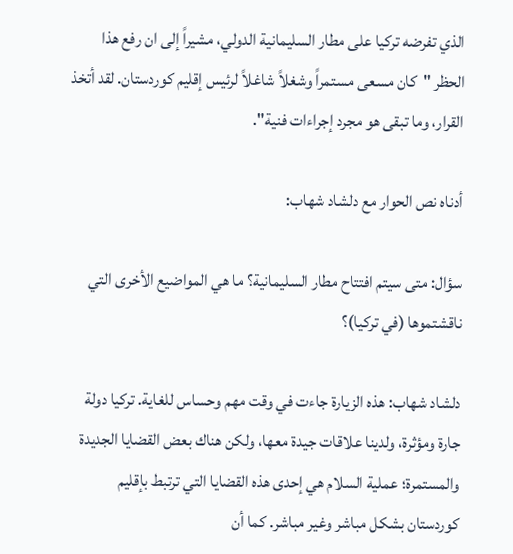الذي تفرضه تركيا على مطار السليمانية الدولي، مشيراً إلى ان رفع هذا الحظر "كان مسعى مستمراً وشغلاً شاغلاً لرئيس إقليم كوردستان. لقد أتخذ القرار، وما تبقى هو مجرد إجراءات فنية".

أدناه نص الحوار مع دلشاد شهاب:

سؤال: متى سيتم افتتاح مطار السليمانية؟ ما هي المواضيع الأخرى التي ناقشتموها (في تركيا)؟

دلشاد شهاب: هذه الزيارة جاءت في وقت مهم وحساس للغاية. تركيا دولة جارة ومؤثرة، ولدينا علاقات جيدة معها، ولكن هناك بعض القضايا الجديدة والمستمرة؛ عملية السلام هي إحدى هذه القضايا التي ترتبط بإقليم كوردستان بشكل مباشر وغير مباشر. كما أن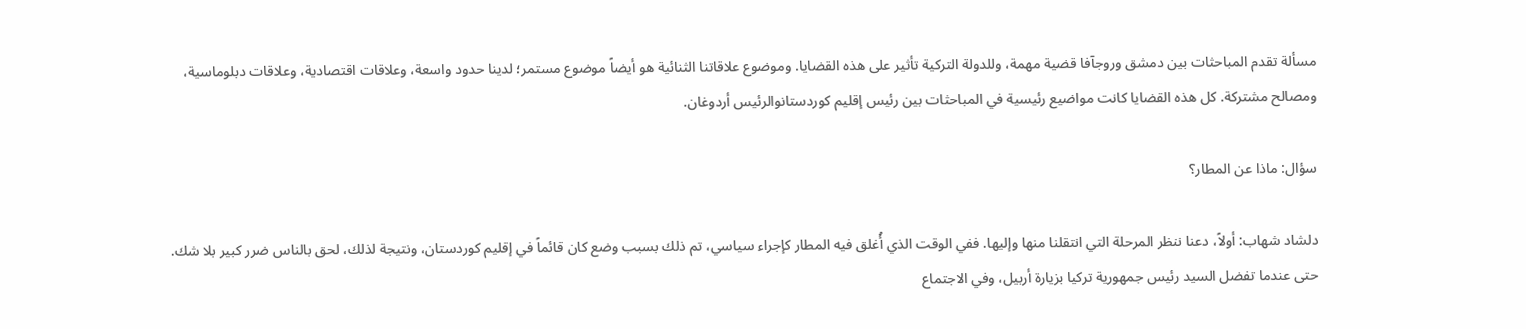مسألة تقدم المباحثات بين دمشق وروجآفا قضية مهمة، وللدولة التركية تأثير على هذه القضايا. وموضوع علاقاتنا الثنائية هو أيضاً موضوع مستمر؛ لدينا حدود واسعة، وعلاقات اقتصادية، وعلاقات دبلوماسية، ومصالح مشتركة. كل هذه القضايا كانت مواضيع رئيسية في المباحثات بين رئيس إقليم كوردستانوالرئيس أردوغان.

سؤال: ماذا عن المطار؟

دلشاد شهاب: أولاً، دعنا ننظر المرحلة التي انتقلنا منها وإليها. ففي الوقت الذي أُغلق فيه المطار كإجراء سياسي، تم ذلك بسبب وضع كان قائماً في إقليم كوردستان، ونتيجة لذلك، لحق بالناس ضرر كبير بلا شك. حتى عندما تفضل السيد رئيس جمهورية تركيا بزيارة أربيل، وفي الاجتماع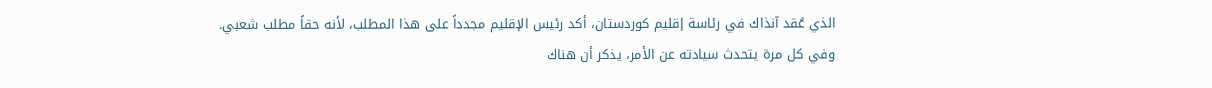الذي عُقد آنذاك في رئاسة إقليم كوردستان، أكد رئيس الإقليم مجدداً على هذا المطلب، لأنه حقاً مطلب شعبي. وفي كل مرة يتحدث سيادته عن الأمر، يذكر أن هناك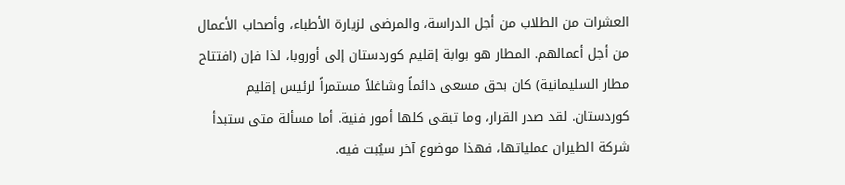العشرات من الطلاب من أجل الدراسة، والمرضى لزيارة الأطباء، وأصحاب الأعمال من أجل أعمالهم. المطار هو بوابة إقليم كوردستان إلى أوروبا، لذا فإن (افتتاح مطار السليمانية) كان بحق مسعى دائماً وشاغلاً مستمراً لرئيس إقليم كوردستان. لقد صدر القرار، وما تبقى كلها أمور فنية. أما مسألة متى ستبدأ شركة الطيران عملياتها، فهذا موضوع آخر سيُبت فيه.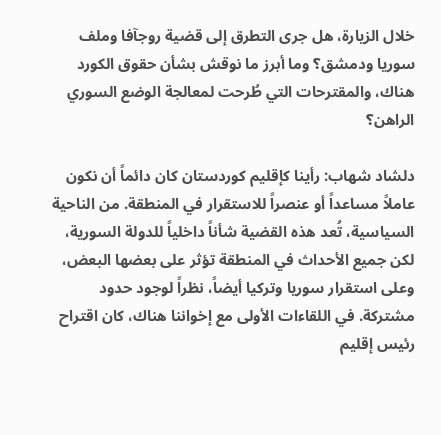خلال الزيارة، هل جرى التطرق إلى قضية روجآفا وملف سوريا ودمشق؟ وما أبرز ما نوقش بشأن حقوق الكورد هناك، والمقترحات التي طُرحت لمعالجة الوضع السوري الراهن؟

دلشاد شهاب: رأينا كإقليم كوردستان كان دائماً أن نكون عاملاً مساعداً أو عنصراً للاستقرار في المنطقة. من الناحية السياسية، تُعد هذه القضية شأناً داخلياً للدولة السورية، لكن جميع الأحداث في المنطقة تؤثر على بعضها البعض، وعلى استقرار سوريا وتركيا أيضاً، نظراً لوجود حدود مشتركة. في اللقاءات الأولى مع إخواننا هناك، كان اقتراح رئيس إقليم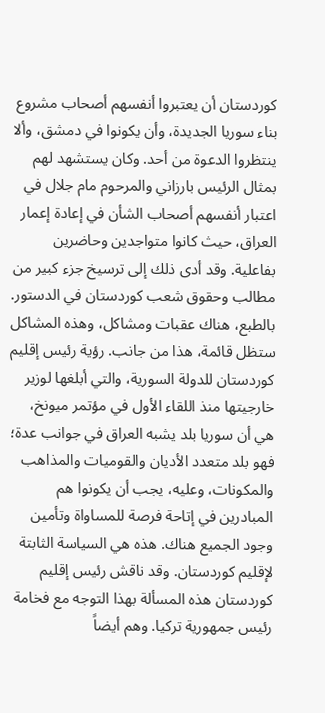كوردستان أن يعتبروا أنفسهم أصحاب مشروع بناء سوريا الجديدة، وأن يكونوا في دمشق، وألا ينتظروا الدعوة من أحد. وكان يستشهد لهم بمثال الرئيس بارزاني والمرحوم مام جلال في اعتبار أنفسهم أصحاب الشأن في إعادة إعمار العراق، حيث كانوا متواجدين وحاضرين بفاعلية. وقد أدى ذلك إلى ترسيخ جزء كبير من مطالب وحقوق شعب كوردستان في الدستور. بالطبع، هناك عقبات ومشاكل، وهذه المشاكل ستظل قائمة، هذا من جانب. رؤية رئيس إقليم كوردستان للدولة السورية، والتي أبلغها لوزير خارجيتها منذ اللقاء الأول في مؤتمر ميونخ، هي أن سوريا بلد يشبه العراق في جوانب عدة؛ فهو بلد متعدد الأديان والقوميات والمذاهب والمكونات، وعليه، يجب أن يكونوا هم المبادرين في إتاحة فرصة للمساواة وتأمين وجود الجميع هناك. هذه هي السياسة الثابتة لإقليم كوردستان. وقد ناقش رئيس إقليم كوردستان هذه المسألة بهذا التوجه مع فخامة رئيس جمهورية تركيا. وهم أيضاً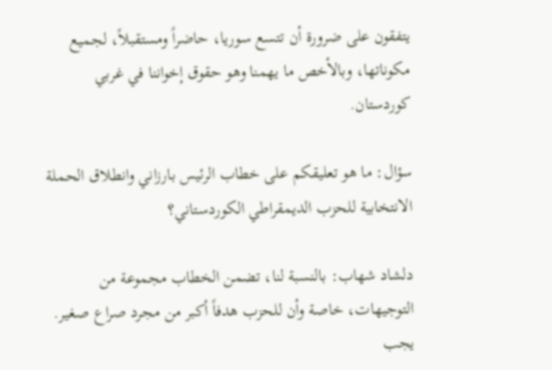يتفقون على ضرورة أن تتسع سوريا، حاضراً ومستقبلاً، لجميع مكوناتها، وبالأخص ما يهمنا وهو حقوق إخواننا في غربي كوردستان.

سؤال: ما هو تعليقكم على خطاب الرئيس بارزاني وانطلاق الحملة الانتخابية للحزب الديمقراطي الكوردستاني؟

دلشاد شهاب: بالنسبة لنا، تضمن الخطاب مجموعة من التوجيهات، خاصة وأن للحزب هدفاً أكبر من مجرد صراع صغير. يجب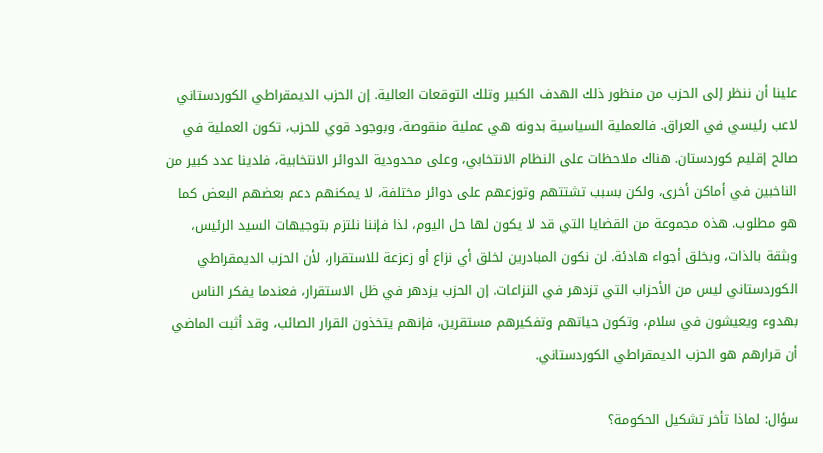علينا أن ننظر إلى الحزب من منظور ذلك الهدف الكبير وتلك التوقعات العالية. إن الحزب الديمقراطي الكوردستاني لاعب رئيسي في العراق. فالعملية السياسية بدونه هي عملية منقوصة، وبوجود قوي للحزب، تكون العملية في صالح إقليم كوردستان. هناك ملاحظات على النظام الانتخابي، وعلى محدودية الدوائر الانتخابية، فلدينا عدد كبير من الناخبين في أماكن أخرى، ولكن بسبب تشتتهم وتوزعهم على دوائر مختلفة، لا يمكنهم دعم بعضهم البعض كما هو مطلوب. هذه مجموعة من القضايا التي قد لا يكون لها حل اليوم، لذا فإننا نلتزم بتوجيهات السيد الرئيس، وبثقة بالذات، وبخلق أجواء هادئة. لن نكون المبادرين لخلق أي نزاع أو زعزعة للاستقرار، لأن الحزب الديمقراطي الكوردستاني ليس من الأحزاب التي تزدهر في النزاعات. إن الحزب يزدهر في ظل الاستقرار، فعندما يفكر الناس بهدوء ويعيشون في سلام، وتكون حياتهم وتفكيرهم مستقرين، فإنهم يتخذون القرار الصائب، وقد أثبت الماضي أن قرارهم هو الحزب الديمقراطي الكوردستاني.

سؤال: لماذا تأخر تشكيل الحكومة؟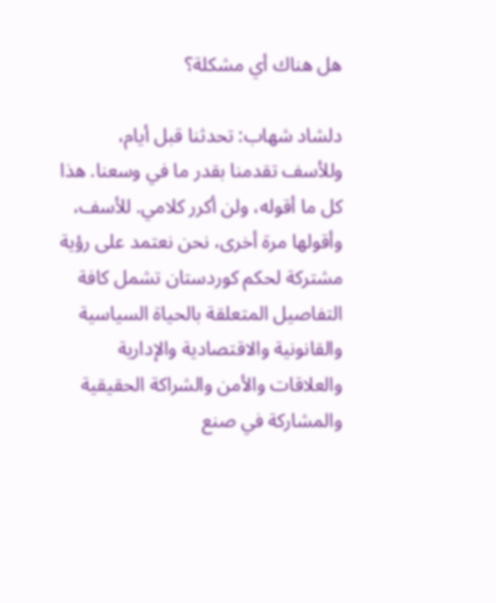هل هناك أي مشكلة؟

دلشاد شهاب: تحدثنا قبل أيام، وللأسف تقدمنا بقدر ما في وسعنا. هذا كل ما أقوله، ولن أكرر كلامي. للأسف، وأقولها مرة أخرى، نحن نعتمد على رؤية مشتركة لحكم كوردستان تشمل كافة التفاصيل المتعلقة بالحياة السياسية والقانونية والاقتصادية والإدارية والعلاقات والأمن والشراكة الحقيقية والمشاركة في صنع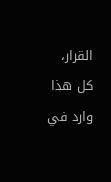القرار، كل هذا وارد في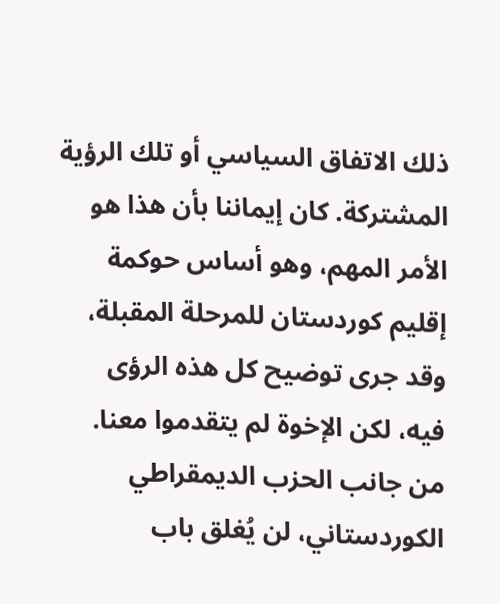ذلك الاتفاق السياسي أو تلك الرؤية المشتركة. كان إيماننا بأن هذا هو الأمر المهم، وهو أساس حوكمة إقليم كوردستان للمرحلة المقبلة، وقد جرى توضيح كل هذه الرؤى فيه، لكن الإخوة لم يتقدموا معنا. من جانب الحزب الديمقراطي الكوردستاني، لن يُغلق باب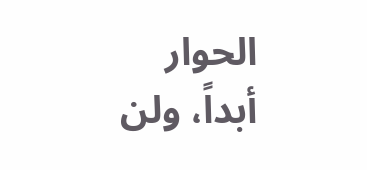الحوار أبداً، ولن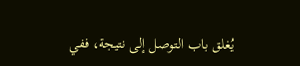يُغلق باب التوصل إلى نتيجة، ففي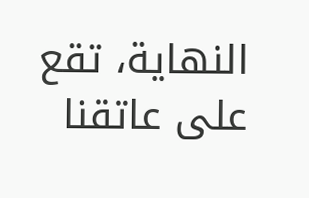النهاية، تقع على عاتقنا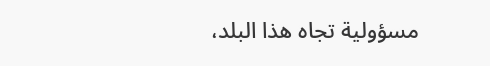مسؤولية تجاه هذا البلد،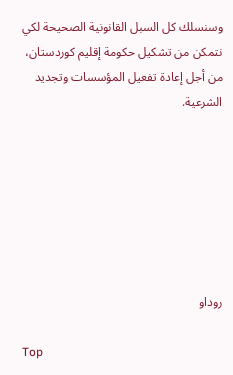وسنسلك كل السبل القانونية الصحيحة لكي نتمكن من تشكيل حكومة إقليم كوردستان، من أجل إعادة تفعيل المؤسسات وتجديد الشرعية.







روداو

Top